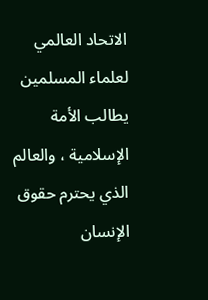الاتحاد العالمي لعلماء المسلمين يطالب الأمة الإسلامية ، والعالم الذي يحترم حقوق الإنسان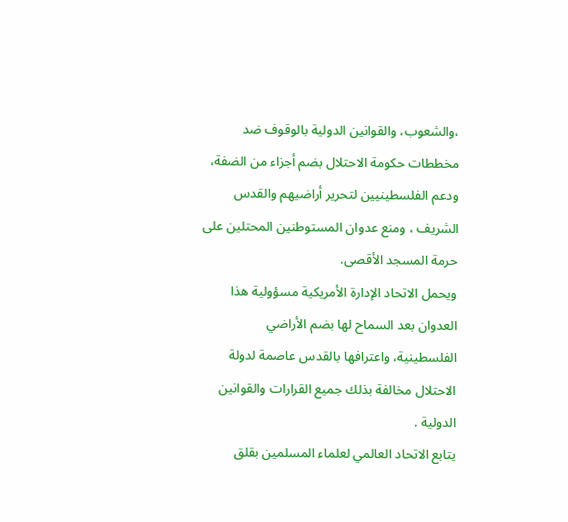،والشعوب، والقوانين الدولية بالوقوف ضد مخططات حكومة الاحتلال بضم أجزاء من الضفة، ودعم الفلسطينيين لتحرير أراضيهم والقدس الشريف ، ومنع عدوان المستوطنين المحتلين على حرمة المسجد الأقصى.
ويحمل الاتحاد الإدارة الأمريكية مسؤولية هذا العدوان بعد السماح لها بضم الأراضي الفلسطينية، واعترافها بالقدس عاصمة لدولة الاحتلال مخالفة بذلك جميع القرارات والقوانين الدولية .
يتابع الاتحاد العالمي لعلماء المسلمين بقلق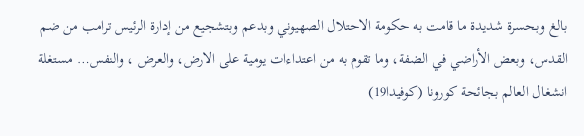بالغ وبحسرة شديدة ما قامت به حكومة الاحتلال الصهيوني وبدعم وبتشجيع من إدارة الرئيس ترامب من ضم القدس، وبعض الأراضي في الضفة، وما تقوم به من اعتداءات يومية على الارض، والعرض ، والنفس… مستغلة انشغال العالم بجائحة كورونا (كوفيدا19)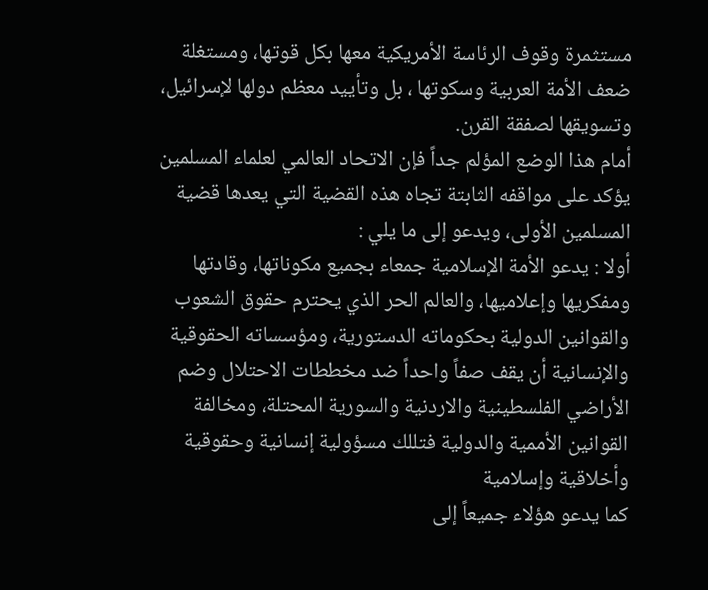مستثمرة وقوف الرئاسة الأمريكية معها بكل قوتها، ومستغلة ضعف الأمة العربية وسكوتها ، بل وتأييد معظم دولها لإسرائيل، وتسويقها لصفقة القرن.
أمام هذا الوضع المؤلم جداً فإن الاتحاد العالمي لعلماء المسلمين يؤكد على مواقفه الثابتة تجاه هذه القضية التي يعدها قضية المسلمين الأولى، ويدعو إلى ما يلي :
أولا : يدعو الأمة الإسلامية جمعاء بجميع مكوناتها، وقادتها ومفكريها وإعلاميها، والعالم الحر الذي يحترم حقوق الشعوب والقوانين الدولية بحكوماته الدستورية، ومؤسساته الحقوقية والإنسانية أن يقف صفاً واحداً ضد مخططات الاحتلال وضم الأراضي الفلسطينية والاردنية والسورية المحتلة، ومخالفة القوانين الأممية والدولية فتللك مسؤولية إنسانية وحقوقية وأخلاقية وإسلامية
كما يدعو هؤلاء جميعاً إلى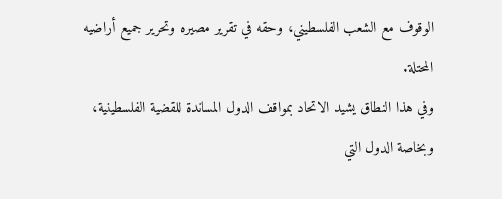الوقوف مع الشعب الفلسطيني، وحقه في تقرير مصيره وتحرير جميع أراضيه المحتلة.
وفي هذا النطاق يشيد الاتحاد بمواقف الدول المساندة للقضية الفلسطينية، وبخاصة الدول التي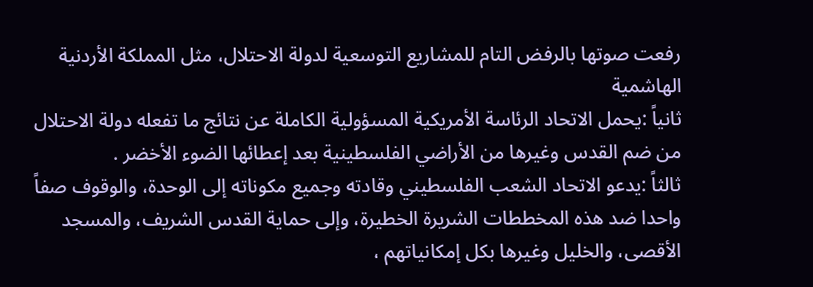رفعت صوتها بالرفض التام للمشاريع التوسعية لدولة الاحتلال، مثل المملكة الأردنية الهاشمية
ثانياً :يحمل الاتحاد الرئاسة الأمريكية المسؤولية الكاملة عن نتائج ما تفعله دولة الاحتلال من ضم القدس وغيرها من الأراضي الفلسطينية بعد إعطائها الضوء الأخضر .
ثالثاً :يدعو الاتحاد الشعب الفلسطيني وقادته وجميع مكوناته إلى الوحدة، والوقوف صفاً واحدا ضد هذه المخططات الشريرة الخطيرة، وإلى حماية القدس الشريف، والمسجد الأقصى، والخليل وغيرها بكل إمكانياتهم ،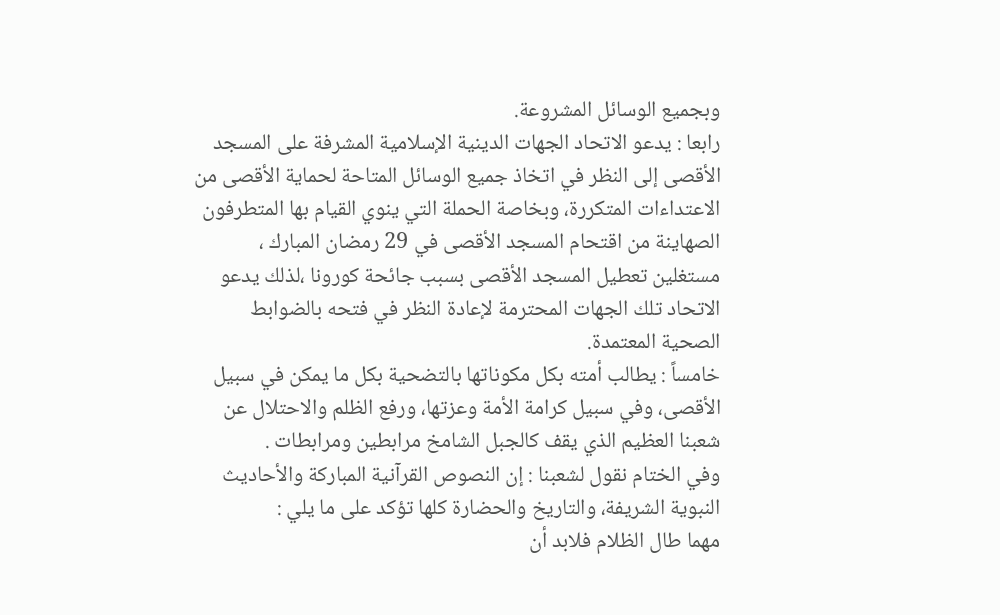وبجميع الوسائل المشروعة.
رابعا : يدعو الاتحاد الجهات الدينية الإسلامية المشرفة على المسجد الأقصى إلى النظر في اتخاذ جميع الوسائل المتاحة لحماية الأقصى من الاعتداءات المتكررة، وبخاصة الحملة التي ينوي القيام بها المتطرفون الصهاينة من اقتحام المسجد الأقصى في 29 رمضان المبارك ، مستغلين تعطيل المسجد الأقصى بسبب جائحة كورونا ،لذلك يدعو الاتحاد تلك الجهات المحترمة لإعادة النظر في فتحه بالضوابط الصحية المعتمدة.
خامساً : يطالب أمته بكل مكوناتها بالتضحية بكل ما يمكن في سبيل الأقصى، وفي سبيل كرامة الأمة وعزتها، ورفع الظلم والاحتلال عن شعبنا العظيم الذي يقف كالجبل الشامخ مرابطين ومرابطات .
وفي الختام نقول لشعبنا : إن النصوص القرآنية المباركة والأحاديث النبوية الشريفة، والتاريخ والحضارة كلها تؤكد على ما يلي :
مهما طال الظلام فلابد أن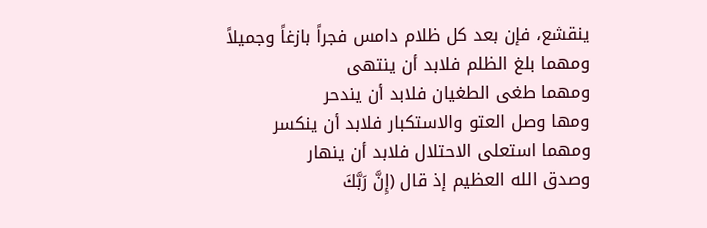ينقشع، فإن بعد كل ظلام دامس فجراً بازغاً وجميلاً
ومهما بلغ الظلم فلابد أن ينتهى
ومهما طغى الطغيان فلابد أن يندحر
ومها وصل العتو والاستكبار فلابد أن ينكسر
ومهما استعلى الاحتلال فلابد أن ينهار
وصدق الله العظيم إذ قال (إِنَّ رَبَّكَ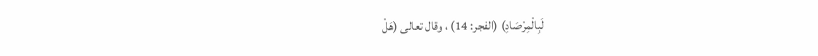لَبِالْمِرْصَادِ) (الفجر: 14) ، وقال تعالى (هَلْ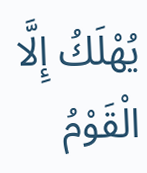يُهْلَكُ إِلَّا الْقَوْمُ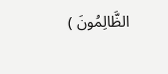الظَّالِمُونَ )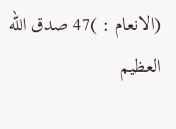(الانعام : )47 صدق الله العظيم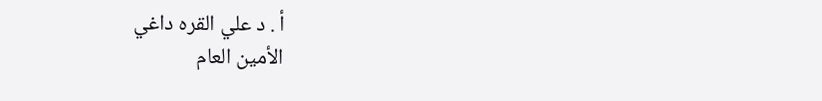أ . د علي القره داغي
الأمين العام